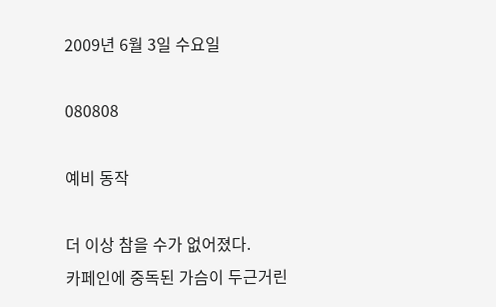2009년 6월 3일 수요일

080808

예비 동작

더 이상 참을 수가 없어졌다.
카페인에 중독된 가슴이 두근거린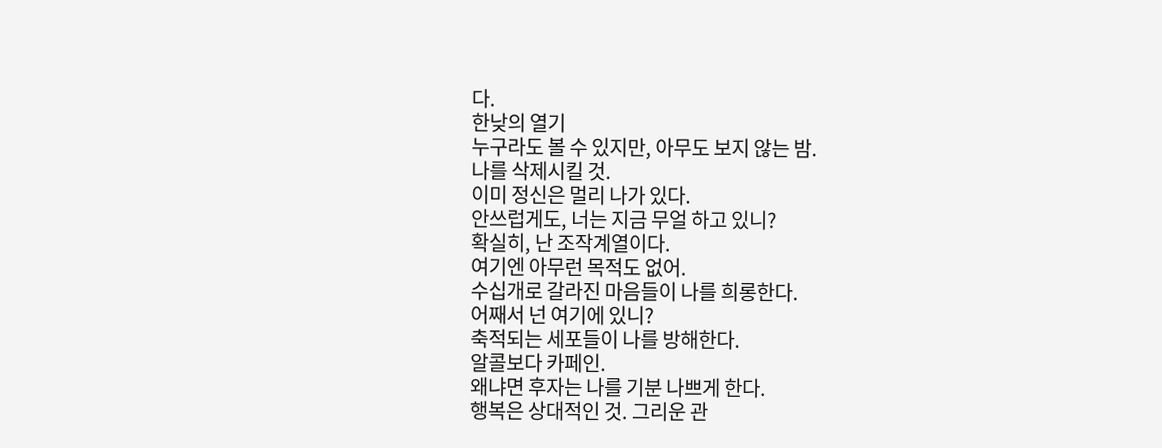다.
한낮의 열기
누구라도 볼 수 있지만, 아무도 보지 않는 밤.
나를 삭제시킬 것.
이미 정신은 멀리 나가 있다.
안쓰럽게도, 너는 지금 무얼 하고 있니?
확실히, 난 조작계열이다.
여기엔 아무런 목적도 없어.
수십개로 갈라진 마음들이 나를 희롱한다.
어째서 넌 여기에 있니?
축적되는 세포들이 나를 방해한다.
알콜보다 카페인.
왜냐면 후자는 나를 기분 나쁘게 한다.
행복은 상대적인 것. 그리운 관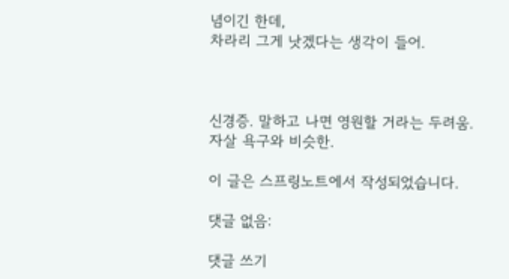념이긴 한데,
차라리 그게 낫겠다는 생각이 들어.



신경증. 말하고 나면 영원할 거라는 두려움.
자살 욕구와 비슷한.

이 글은 스프링노트에서 작성되었습니다.

댓글 없음:

댓글 쓰기